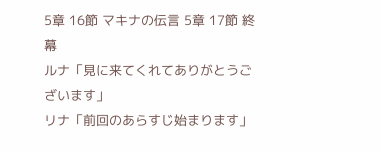5章 16節 マキナの伝言 5章 17節 終幕
ルナ「見に来てくれてありがとうございます」
リナ「前回のあらすじ始まります」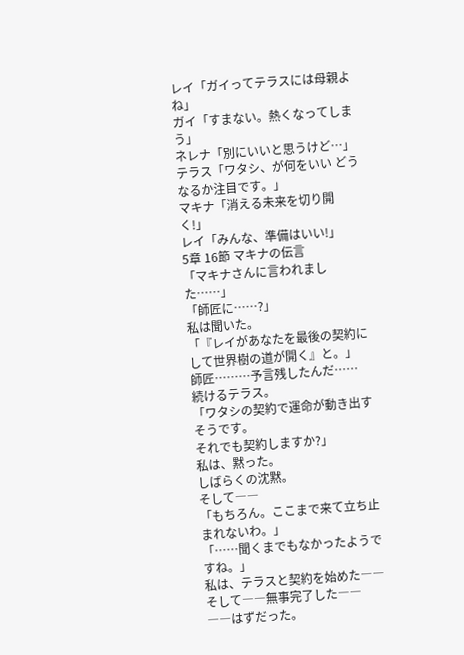レイ「ガイってテラスには母親よね」
ガイ「すまない。熱くなってしまう」
ネレナ「別にいいと思うけど…」
テラス「ワタシ、が何をいい どうなるか注目です。」
マキナ「消える未来を切り開く!」
レイ「みんな、準備はいい!」
5章 16節 マキナの伝言
「マキナさんに言われました……」
「師匠に……?」
私は聞いた。
「『レイがあなたを最後の契約にして世界樹の道が開く』と。」
師匠………予言残したんだ……
続けるテラス。
「ワタシの契約で運命が動き出すそうです。
それでも契約しますか?」
私は、黙った。
しばらくの沈黙。
そして――
「もちろん。ここまで来て立ち止まれないわ。」
「……聞くまでもなかったようですね。」
私は、テラスと契約を始めた――
そして――無事完了した――
――はずだった。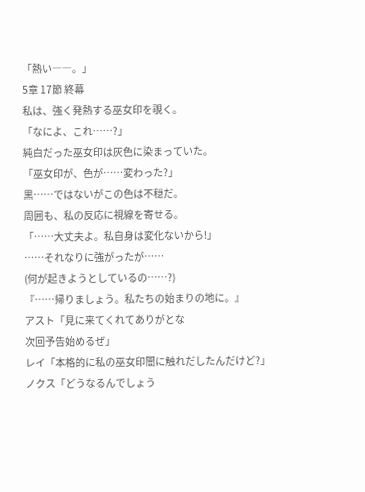「熱い――。」
5章 17節 終幕
私は、強く発熱する巫女印を覗く。
「なによ、これ……?」
純白だった巫女印は灰色に染まっていた。
「巫女印が、色が……変わった?」
黒……ではないがこの色は不穏だ。
周囲も、私の反応に視線を寄せる。
「……大丈夫よ。私自身は変化ないから!」
……それなりに強がったが……
(何が起きようとしているの……?)
『……帰りましょう。私たちの始まりの地に。』
アスト「見に来てくれてありがとな
次回予告始めるぜ」
レイ「本格的に私の巫女印闇に触れだしたんだけど?」
ノクス「どうなるんでしょう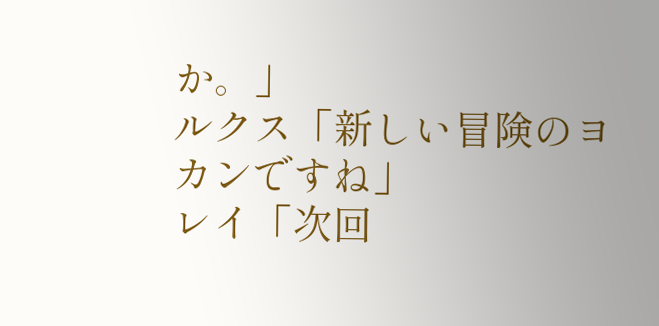か。」
ルクス「新しい冒険のヨカンですね」
レイ「次回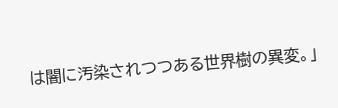は闇に汚染されつつある世界樹の異変。」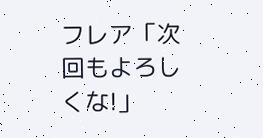フレア「次回もよろしくな!」